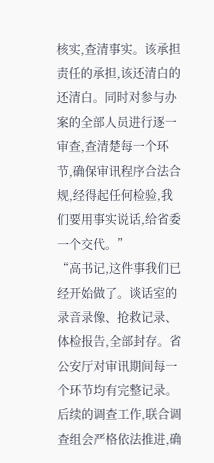核实,查清事实。该承担责任的承担,该还清白的还清白。同时对参与办案的全部人员进行逐一审查,查清楚每一个环节,确保审讯程序合法合规,经得起任何检验,我们要用事实说话,给省委一个交代。”
“高书记,这件事我们已经开始做了。谈话室的录音录像、抢救记录、体检报告,全部封存。省公安厅对审讯期间每一个环节均有完整记录。后续的调查工作,联合调查组会严格依法推进,确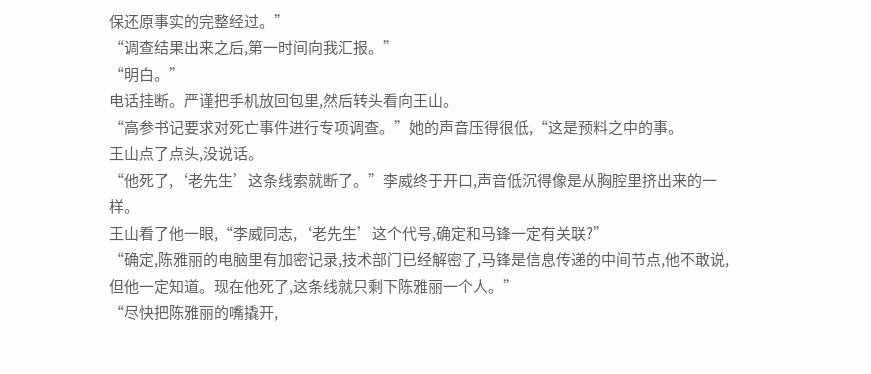保还原事实的完整经过。”
“调查结果出来之后,第一时间向我汇报。”
“明白。”
电话挂断。严谨把手机放回包里,然后转头看向王山。
“高参书记要求对死亡事件进行专项调查。”她的声音压得很低,“这是预料之中的事。
王山点了点头,没说话。
“他死了,‘老先生’这条线索就断了。”李威终于开口,声音低沉得像是从胸腔里挤出来的一样。
王山看了他一眼,“李威同志,‘老先生’这个代号,确定和马锋一定有关联?”
“确定,陈雅丽的电脑里有加密记录,技术部门已经解密了,马锋是信息传递的中间节点,他不敢说,但他一定知道。现在他死了,这条线就只剩下陈雅丽一个人。”
“尽快把陈雅丽的嘴撬开,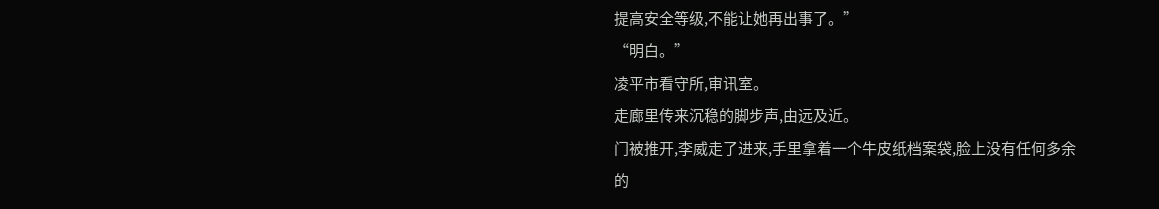提高安全等级,不能让她再出事了。”
“明白。”
凌平市看守所,审讯室。
走廊里传来沉稳的脚步声,由远及近。
门被推开,李威走了进来,手里拿着一个牛皮纸档案袋,脸上没有任何多余的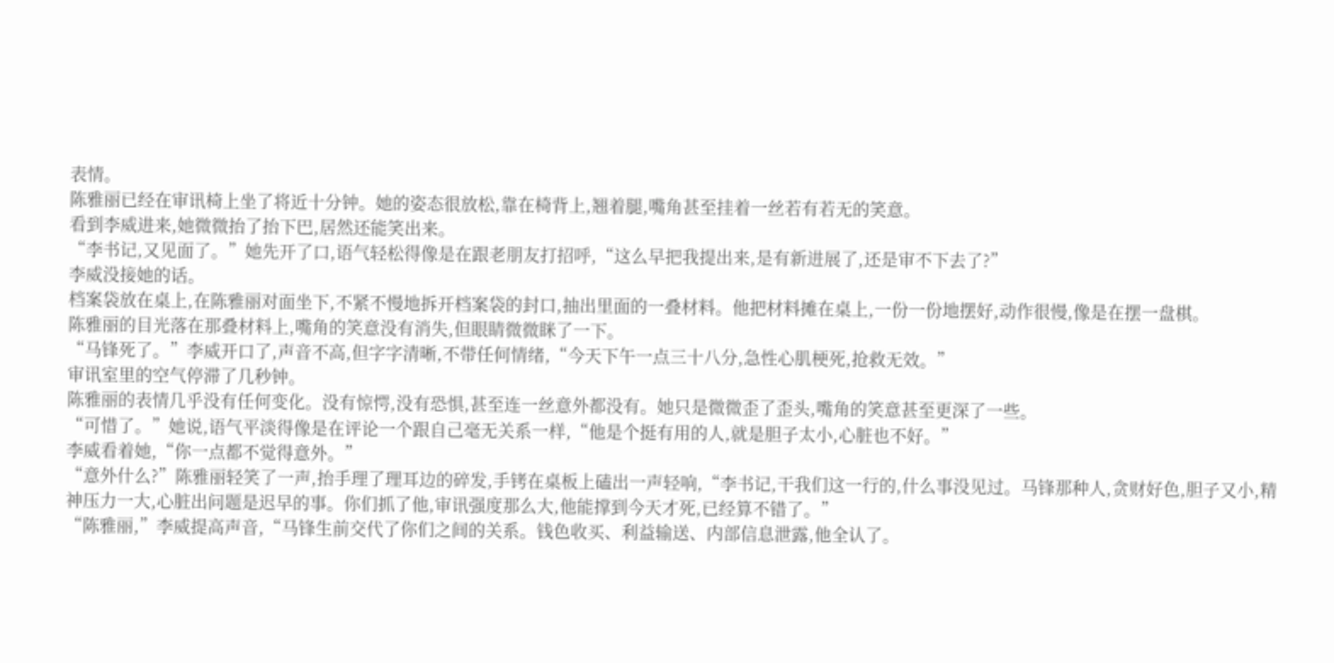表情。
陈雅丽已经在审讯椅上坐了将近十分钟。她的姿态很放松,靠在椅背上,翘着腿,嘴角甚至挂着一丝若有若无的笑意。
看到李威进来,她微微抬了抬下巴,居然还能笑出来。
“李书记,又见面了。”她先开了口,语气轻松得像是在跟老朋友打招呼,“这么早把我提出来,是有新进展了,还是审不下去了?”
李威没接她的话。
档案袋放在桌上,在陈雅丽对面坐下,不紧不慢地拆开档案袋的封口,抽出里面的一叠材料。他把材料摊在桌上,一份一份地摆好,动作很慢,像是在摆一盘棋。
陈雅丽的目光落在那叠材料上,嘴角的笑意没有消失,但眼睛微微眯了一下。
“马锋死了。”李威开口了,声音不高,但字字清晰,不带任何情绪,“今天下午一点三十八分,急性心肌梗死,抢救无效。”
审讯室里的空气停滞了几秒钟。
陈雅丽的表情几乎没有任何变化。没有惊愕,没有恐惧,甚至连一丝意外都没有。她只是微微歪了歪头,嘴角的笑意甚至更深了一些。
“可惜了。”她说,语气平淡得像是在评论一个跟自己毫无关系一样,“他是个挺有用的人,就是胆子太小,心脏也不好。”
李威看着她,“你一点都不觉得意外。”
“意外什么?”陈雅丽轻笑了一声,抬手理了理耳边的碎发,手铐在桌板上磕出一声轻响,“李书记,干我们这一行的,什么事没见过。马锋那种人,贪财好色,胆子又小,精神压力一大,心脏出问题是迟早的事。你们抓了他,审讯强度那么大,他能撑到今天才死,已经算不错了。”
“陈雅丽,”李威提高声音,“马锋生前交代了你们之间的关系。钱色收买、利益输送、内部信息泄露,他全认了。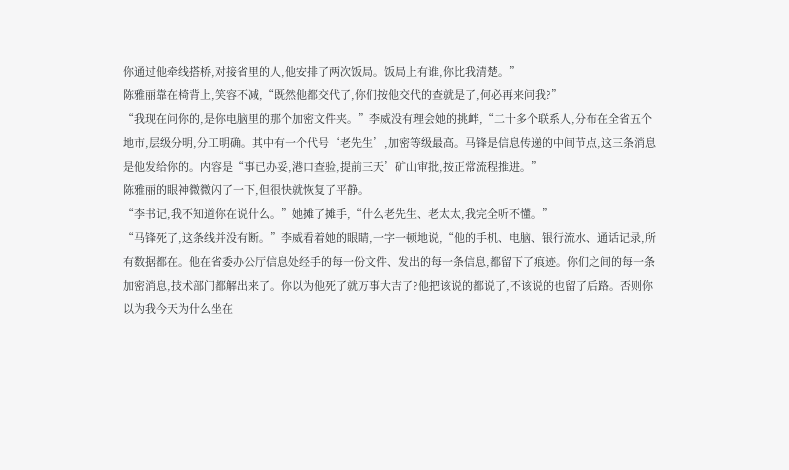你通过他牵线搭桥,对接省里的人,他安排了两次饭局。饭局上有谁,你比我清楚。”
陈雅丽靠在椅背上,笑容不减,“既然他都交代了,你们按他交代的查就是了,何必再来问我?”
“我现在问你的,是你电脑里的那个加密文件夹。”李威没有理会她的挑衅,“二十多个联系人,分布在全省五个地市,层级分明,分工明确。其中有一个代号‘老先生’,加密等级最高。马锋是信息传递的中间节点,这三条消息是他发给你的。内容是“事已办妥,港口查验,提前三天’矿山审批,按正常流程推进。”
陈雅丽的眼神微微闪了一下,但很快就恢复了平静。
“李书记,我不知道你在说什么。”她摊了摊手,“什么老先生、老太太,我完全听不懂。”
“马锋死了,这条线并没有断。”李威看着她的眼睛,一字一顿地说,“他的手机、电脑、银行流水、通话记录,所有数据都在。他在省委办公厅信息处经手的每一份文件、发出的每一条信息,都留下了痕迹。你们之间的每一条加密消息,技术部门都解出来了。你以为他死了就万事大吉了?他把该说的都说了,不该说的也留了后路。否则你以为我今天为什么坐在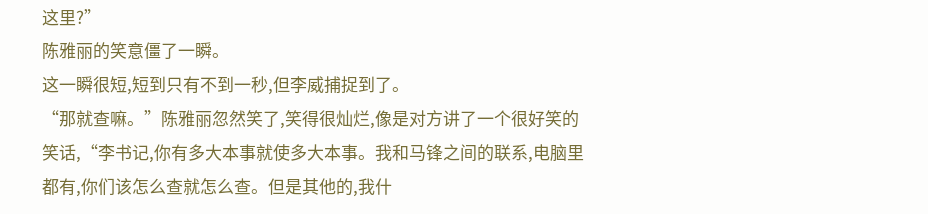这里?”
陈雅丽的笑意僵了一瞬。
这一瞬很短,短到只有不到一秒,但李威捕捉到了。
“那就查嘛。”陈雅丽忽然笑了,笑得很灿烂,像是对方讲了一个很好笑的笑话,“李书记,你有多大本事就使多大本事。我和马锋之间的联系,电脑里都有,你们该怎么查就怎么查。但是其他的,我什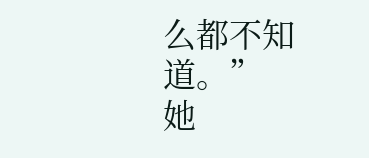么都不知道。”
她